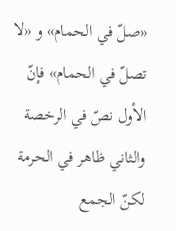«صلّ في الحمام» و «لا تصلّ في الحمام» فإنّ الأول نصّ في الرخصة والثاني ظاهر في الحرمة لكنّ الجمع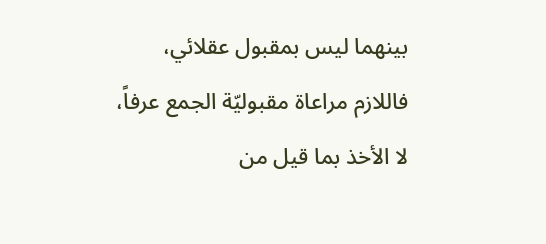بينهما ليس بمقبول عقلائي، فاللازم مراعاة مقبوليّة الجمع عرفاً، لا الأخذ بما قيل من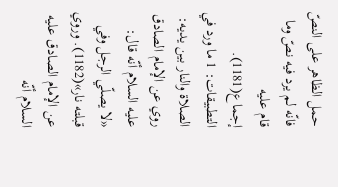حمل الظاهر على النصّ فانّه لم يرد فيه نصّ وما قام عليه إجماع(1181). التطبيقات: 1 ما ورد في الصلاة والنار بين يديه: روي عن الإمام الصادق عليه السلام أنّه قال: «لا يصلّي الرجل وفي قبلته نار»(1182). وروي عن الإمام الصادق عليه السلام أنّه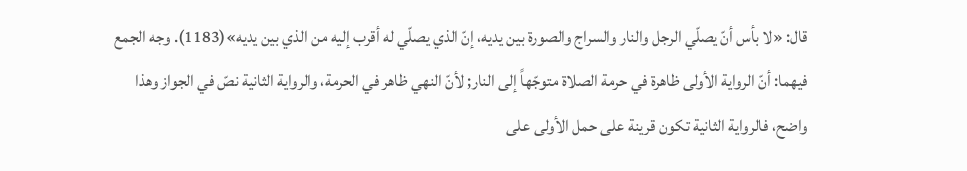قال: «لا بأس أنّ يصلّي الرجل والنار والسراج والصورة بين يديه، إنّ الذي يصلّي له أقرب إليه من الذي بين يديه»(1183). وجه الجمع فيهما: أنّ الرواية الأولى ظاهرة في حرمة الصلاة متوجّهاً إلى النار; لأنّ النهي ظاهر في الحرمة، والرواية الثانية نصّ في الجواز وهذا واضح، فالرواية الثانية تكون قرينة على حمل الأولى على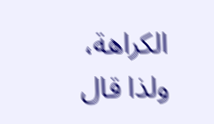الكراهة، ولذا قال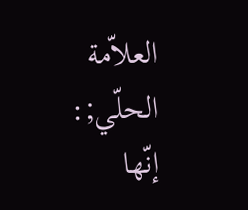العلاّمة الحلّي;: إنّها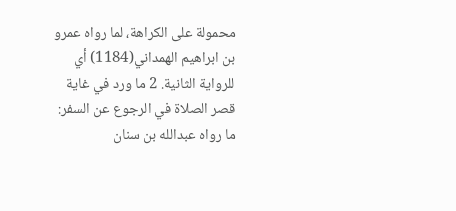محمولة على الكراهة، لما رواه عمرو بن ابراهيم الهمداني(1184) أي للرواية الثانية. 2 ما ورد في غاية قصر الصلاة في الرجوع عن السفر: ما رواه عبدالله بن سنان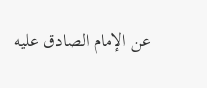عن الإمام الصادق عليه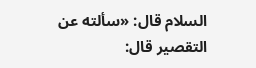السلام قال: «سألته عن التقصير قال: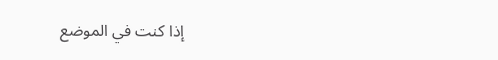إذا كنت في الموضع